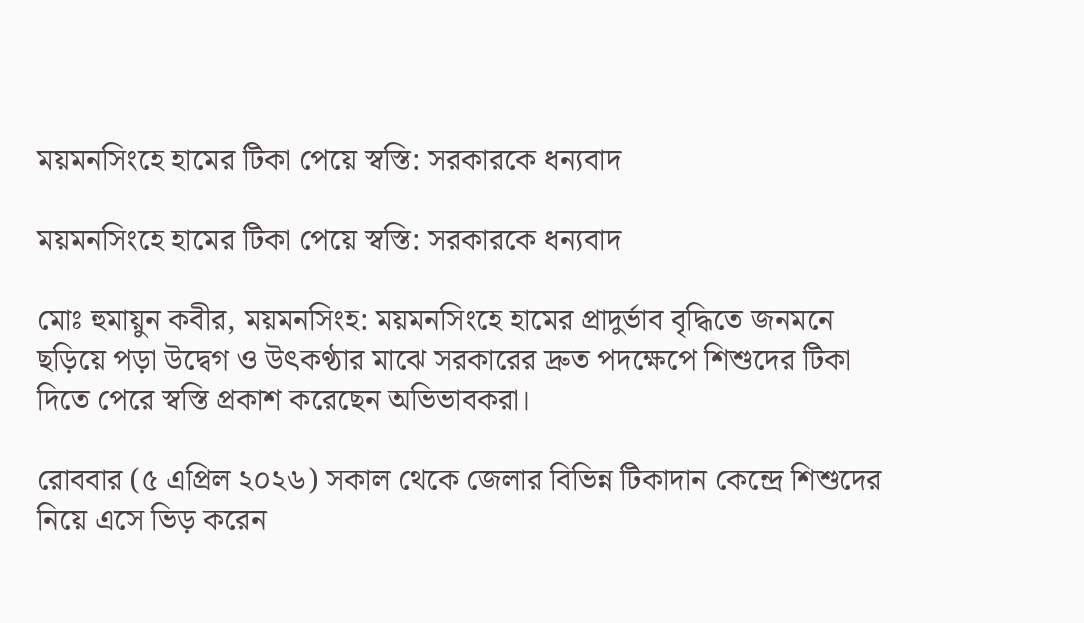ময়মনসিংহে হামের টিকা পেয়ে স্বস্তি: সরকারকে ধন্যবাদ

ময়মনসিংহে হামের টিকা পেয়ে স্বস্তি: সরকারকে ধন্যবাদ

মোঃ হুমায়ুন কবীর, ময়মনসিংহ: ময়মনসিংহে হামের প্রাদুর্ভাব বৃদ্ধিতে জনমনে ছড়িয়ে পড়া উদ্বেগ ও উৎকণ্ঠার মাঝে সরকারের দ্রুত পদক্ষেপে শিশুদের টিকা দিতে পেরে স্বস্তি প্রকাশ করেছেন অভিভাবকরা।

রোববার (৫ এপ্রিল ২০২৬) সকাল থেকে জেলার বিভিন্ন টিকাদান কেন্দ্রে শিশুদের নিয়ে এসে ভিড় করেন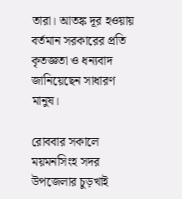তারা। আতঙ্ক দূর হওয়ায় বর্তমান সরকারের প্রতি কৃতজ্ঞতা ও ধন্যবাদ জানিয়েছেন সাধারণ মানুষ।

রোববার সকালে ময়মনসিংহ সদর উপজেলার চুড়খাই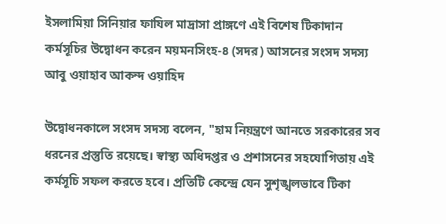ইসলামিয়া সিনিয়ার ফাযিল মাদ্রাসা প্রাঙ্গণে এই বিশেষ টিকাদান কর্মসূচির উদ্বোধন করেন ময়মনসিংহ-৪ (সদর) আসনের সংসদ সদস্য আবু ওয়াহাব আকন্দ ওয়াহিদ

উদ্বোধনকালে সংসদ সদস্য বলেন, "হাম নিয়ন্ত্রণে আনতে সরকারের সব ধরনের প্রস্তুতি রয়েছে। স্বাস্থ্য অধিদপ্তর ও প্রশাসনের সহযোগিতায় এই কর্মসূচি সফল করতে হবে। প্রতিটি কেন্দ্রে যেন সুশৃঙ্খলভাবে টিকা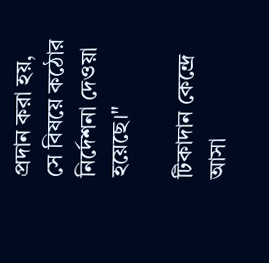প্রদান করা হয়, সে বিষয়ে কঠোর নির্দেশনা দেওয়া হয়েছে।"

টিকাদান কেন্দ্রে আসা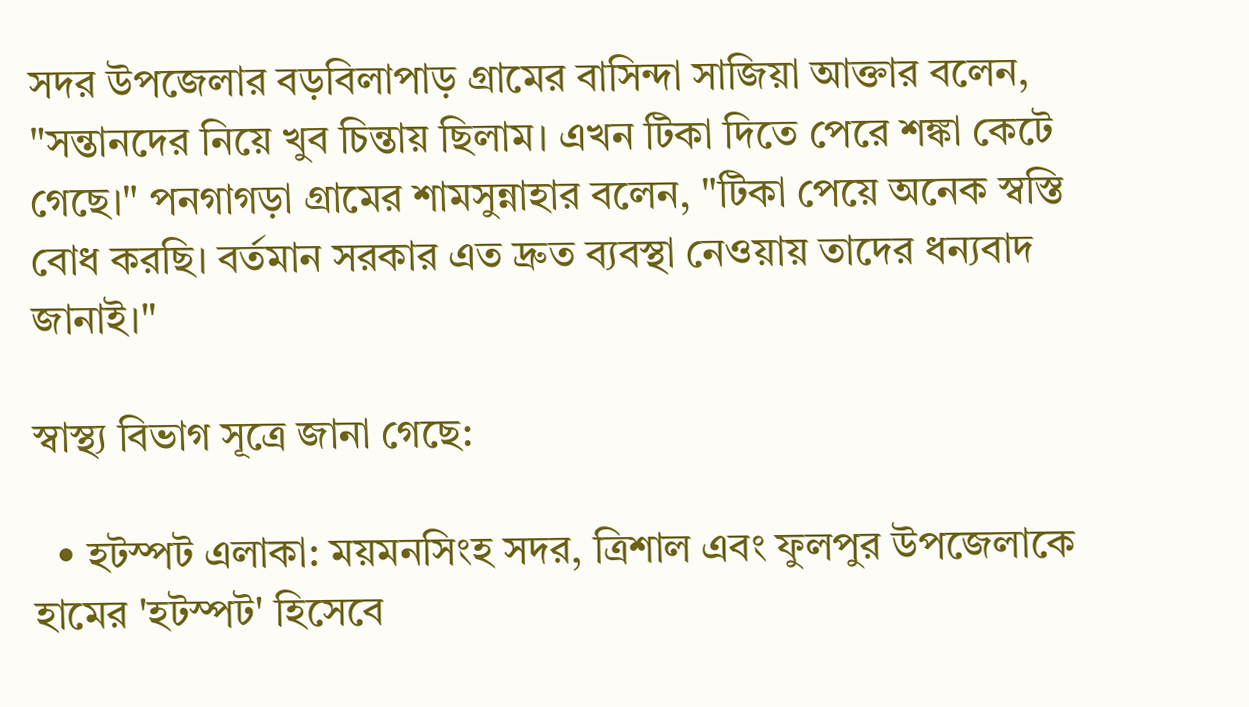সদর উপজেলার বড়বিলাপাড় গ্রামের বাসিন্দা সাজিয়া আক্তার বলেন, "সন্তানদের নিয়ে খুব চিন্তায় ছিলাম। এখন টিকা দিতে পেরে শঙ্কা কেটে গেছে।" পনগাগড়া গ্রামের শামসুন্নাহার বলেন, "টিকা পেয়ে অনেক স্বস্তি বোধ করছি। বর্তমান সরকার এত দ্রুত ব্যবস্থা নেওয়ায় তাদের ধন্যবাদ জানাই।"

স্বাস্থ্য বিভাগ সূত্রে জানা গেছে:

  • হটস্পট এলাকা: ময়মনসিংহ সদর, ত্রিশাল এবং ফুলপুর উপজেলাকে হামের 'হটস্পট' হিসেবে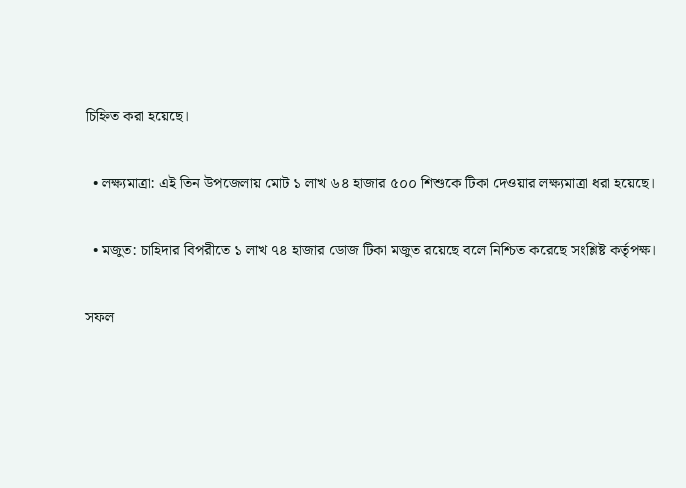চিহ্নিত করা হয়েছে।

  • লক্ষ্যমাত্রা: এই তিন উপজেলায় মোট ১ লাখ ৬৪ হাজার ৫০০ শিশুকে টিকা দেওয়ার লক্ষ্যমাত্রা ধরা হয়েছে।

  • মজুত: চাহিদার বিপরীতে ১ লাখ ৭৪ হাজার ডোজ টিকা মজুত রয়েছে বলে নিশ্চিত করেছে সংশ্লিষ্ট কর্তৃপক্ষ।

সফল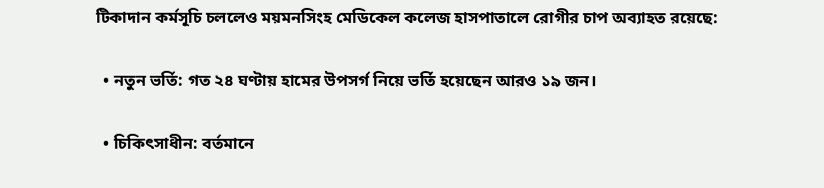টিকাদান কর্মসূচি চললেও ময়মনসিংহ মেডিকেল কলেজ হাসপাতালে রোগীর চাপ অব্যাহত রয়েছে:

  • নতুন ভর্তি: গত ২৪ ঘণ্টায় হামের উপসর্গ নিয়ে ভর্তি হয়েছেন আরও ১৯ জন।

  • চিকিৎসাধীন: বর্তমানে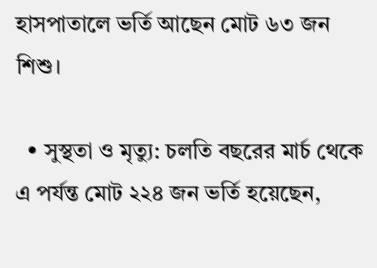হাসপাতালে ভর্তি আছেন মোট ৬৩ জন শিশু।

  • সুস্থতা ও মৃত্যু: চলতি বছরের মার্চ থেকে এ পর্যন্ত মোট ২২৪ জন ভর্তি হয়েছেন,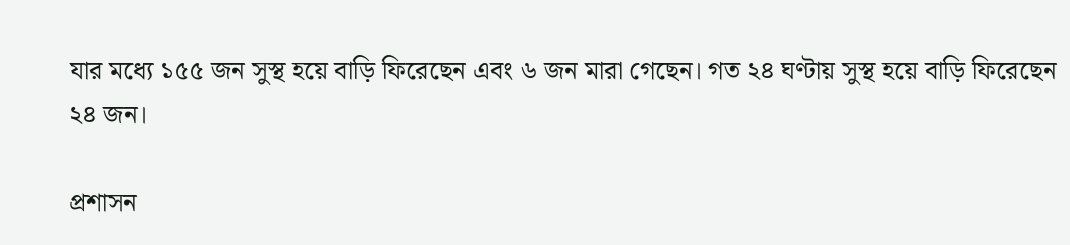যার মধ্যে ১৫৫ জন সুস্থ হয়ে বাড়ি ফিরেছেন এবং ৬ জন মারা গেছেন। গত ২৪ ঘণ্টায় সুস্থ হয়ে বাড়ি ফিরেছেন ২৪ জন।

প্রশাসন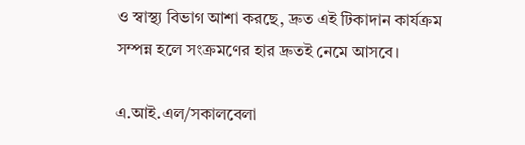ও স্বাস্থ্য বিভাগ আশা করছে, দ্রুত এই টিকাদান কার্যক্রম সম্পন্ন হলে সংক্রমণের হার দ্রুতই নেমে আসবে।

এ.আই.এল/সকালবেলা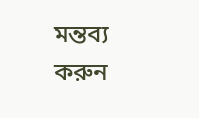মন্তব্য করুন